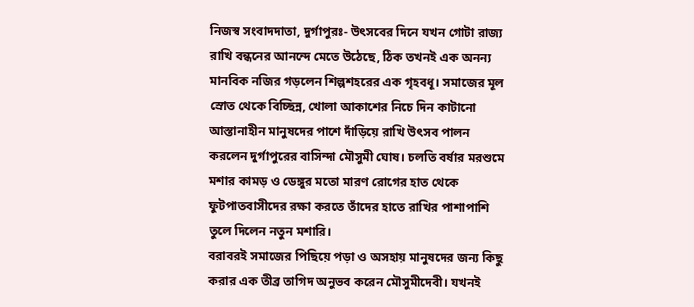নিজস্ব সংবাদদাতা, দুর্গাপুরঃ- উৎসবের দিনে যখন গোটা রাজ্য রাখি বন্ধনের আনন্দে মেতে উঠেছে, ঠিক তখনই এক অনন্য মানবিক নজির গড়লেন শিল্পশহরের এক গৃহবধূ। সমাজের মূল স্রোত থেকে বিচ্ছিন্ন, খোলা আকাশের নিচে দিন কাটানো আস্তানাহীন মানুষদের পাশে দাঁড়িয়ে রাখি উৎসব পালন করলেন দুর্গাপুরের বাসিন্দা মৌসুমী ঘোষ। চলতি বর্ষার মরশুমে মশার কামড় ও ডেঙ্গুর মতো মারণ রোগের হাত থেকে ফুটপাতবাসীদের রক্ষা করতে তাঁদের হাতে রাখির পাশাপাশি তুলে দিলেন নতুন মশারি।
বরাবরই সমাজের পিছিয়ে পড়া ও অসহায় মানুষদের জন্য কিছু করার এক তীব্র তাগিদ অনুভব করেন মৌসুমীদেবী। যখনই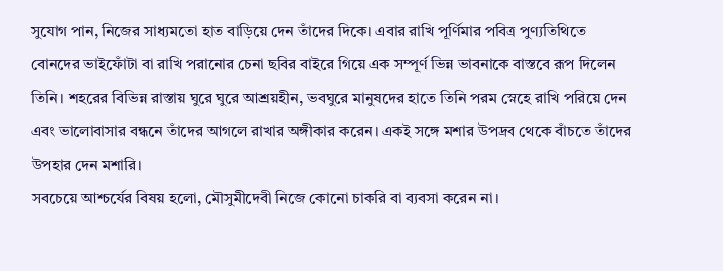সুযোগ পান, নিজের সাধ্যমতো হাত বাড়িয়ে দেন তাঁদের দিকে। এবার রাখি পূর্ণিমার পবিত্র পুণ্যতিথিতে বোনদের ভাইফোঁটা বা রাখি পরানোর চেনা ছবির বাইরে গিয়ে এক সম্পূর্ণ ভিন্ন ভাবনাকে বাস্তবে রূপ দিলেন তিনি। শহরের বিভিন্ন রাস্তায় ঘুরে ঘুরে আশ্রয়হীন, ভবঘুরে মানুষদের হাতে তিনি পরম স্নেহে রাখি পরিয়ে দেন এবং ভালোবাসার বন্ধনে তাঁদের আগলে রাখার অঙ্গীকার করেন। একই সঙ্গে মশার উপদ্রব থেকে বাঁচতে তাঁদের উপহার দেন মশারি।
সবচেয়ে আশ্চর্যের বিষয় হলো, মৌসুমীদেবী নিজে কোনো চাকরি বা ব্যবসা করেন না।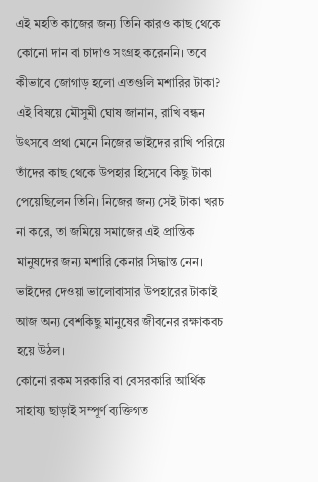এই মহতি কাজের জন্য তিনি কারও কাছ থেকে কোনো দান বা চাদাও সংগ্রহ করেননি। তবে কীভাবে জোগাড় হলো এতগুলি মশারির টাকা? এই বিষয়ে মৌসুমী ঘোষ জানান, রাখি বন্ধন উৎসবে প্রথা মেনে নিজের ভাইদের রাখি পরিয়ে তাঁদের কাছ থেকে উপহার হিসেবে কিছু টাকা পেয়েছিলেন তিনি। নিজের জন্য সেই টাকা খরচ না করে, তা জমিয়ে সমাজের এই প্রান্তিক মানুষদের জন্য মশারি কেনার সিদ্ধান্ত নেন। ভাইদের দেওয়া ভালোবাসার উপহারের টাকাই আজ অন্য বেশকিছু মানুষের জীবনের রক্ষাকবচ হয়ে উঠল।
কোনো রকম সরকারি বা বেসরকারি আর্থিক সাহায্য ছাড়াই সম্পূর্ণ ব্যক্তিগত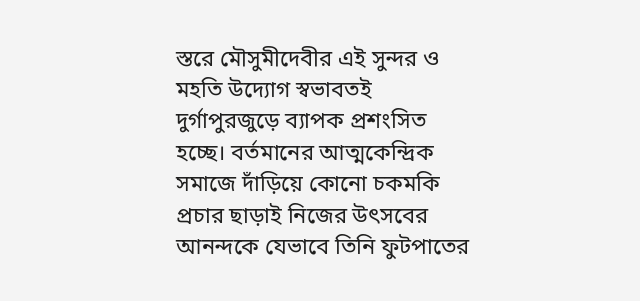স্তরে মৌসুমীদেবীর এই সুন্দর ও মহতি উদ্যোগ স্বভাবতই দুর্গাপুরজুড়ে ব্যাপক প্রশংসিত হচ্ছে। বর্তমানের আত্মকেন্দ্রিক সমাজে দাঁড়িয়ে কোনো চকমকি প্রচার ছাড়াই নিজের উৎসবের আনন্দকে যেভাবে তিনি ফুটপাতের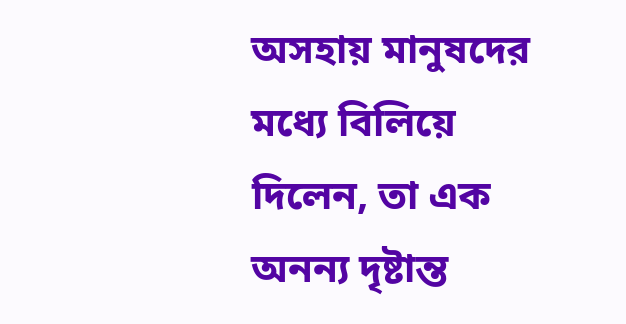অসহায় মানুষদের মধ্যে বিলিয়ে দিলেন, তা এক অনন্য দৃষ্টান্ত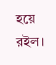হয়ে রইল।